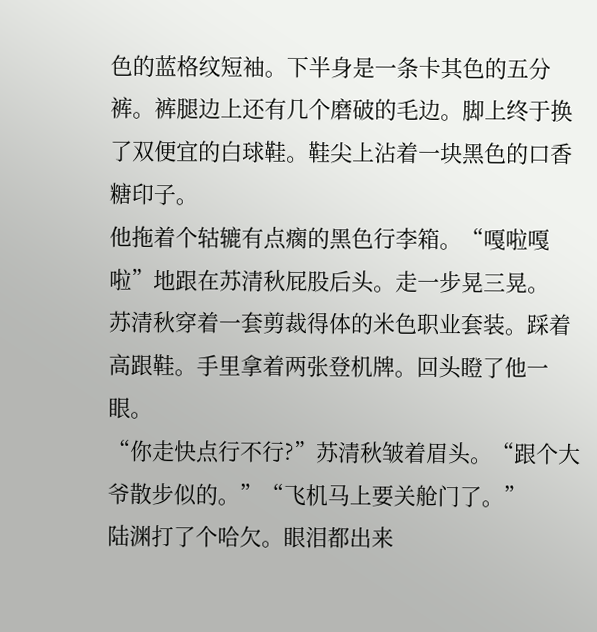色的蓝格纹短袖。下半身是一条卡其色的五分裤。裤腿边上还有几个磨破的毛边。脚上终于换了双便宜的白球鞋。鞋尖上沾着一块黑色的口香糖印子。
他拖着个轱辘有点瘸的黑色行李箱。“嘎啦嘎啦”地跟在苏清秋屁股后头。走一步晃三晃。
苏清秋穿着一套剪裁得体的米色职业套装。踩着高跟鞋。手里拿着两张登机牌。回头瞪了他一眼。
“你走快点行不行?”苏清秋皱着眉头。“跟个大爷散步似的。”“飞机马上要关舱门了。”
陆渊打了个哈欠。眼泪都出来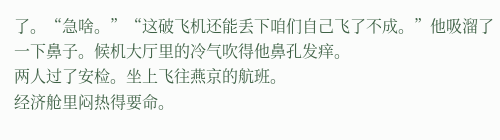了。“急啥。”“这破飞机还能丢下咱们自己飞了不成。”他吸溜了一下鼻子。候机大厅里的冷气吹得他鼻孔发痒。
两人过了安检。坐上飞往燕京的航班。
经济舱里闷热得要命。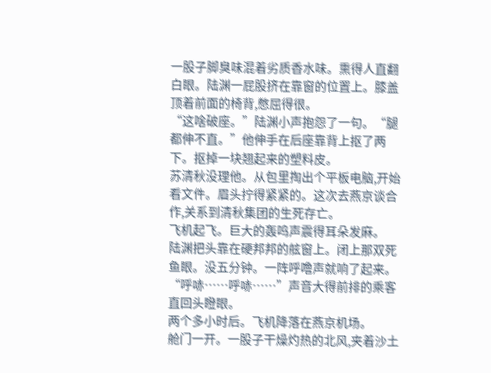一股子脚臭味混着劣质香水味。熏得人直翻白眼。陆渊一屁股挤在靠窗的位置上。膝盖顶着前面的椅背,憋屈得很。
“这啥破座。”陆渊小声抱怨了一句。“腿都伸不直。”他伸手在后座靠背上抠了两下。抠掉一块翘起来的塑料皮。
苏清秋没理他。从包里掏出个平板电脑,开始看文件。眉头拧得紧紧的。这次去燕京谈合作,关系到清秋集团的生死存亡。
飞机起飞。巨大的轰鸣声震得耳朵发麻。
陆渊把头靠在硬邦邦的舷窗上。闭上那双死鱼眼。没五分钟。一阵呼噜声就响了起来。“呼哧……呼哧……”声音大得前排的乘客直回头瞪眼。
两个多小时后。飞机降落在燕京机场。
舱门一开。一股子干燥灼热的北风,夹着沙土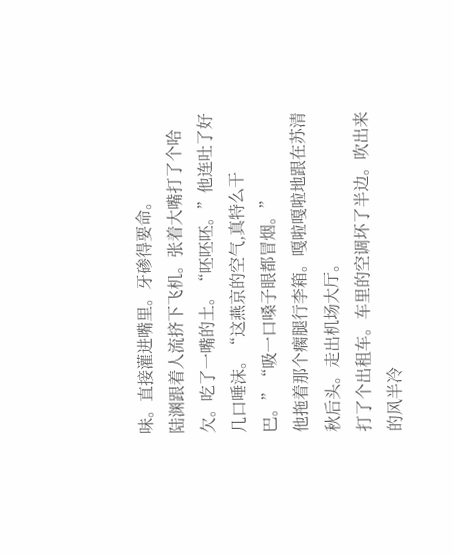味。直接灌进嘴里。牙碜得要命。
陆渊跟着人流挤下飞机。张着大嘴打了个哈欠。吃了一嘴的土。“呸呸呸。”他连吐了好几口唾沫。“这燕京的空气,真特么干巴。”“吸一口嗓子眼都冒烟。”
他拖着那个瘸腿行李箱。嘎啦嘎啦地跟在苏清秋后头。走出机场大厅。
打了个出租车。车里的空调坏了半边。吹出来的风半冷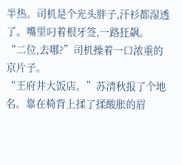半热。司机是个光头胖子,汗衫都湿透了。嘴里叼着根牙签,一路狂飙。
“二位,去哪?”司机操着一口浓重的京片子。
“王府井大饭店。”苏清秋报了个地名。靠在椅背上揉了揉酸胀的眉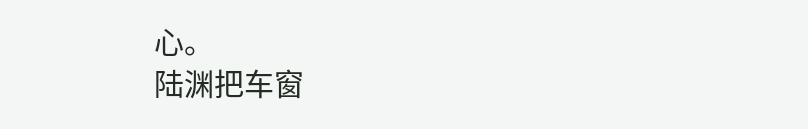心。
陆渊把车窗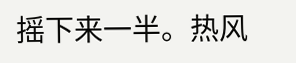摇下来一半。热风